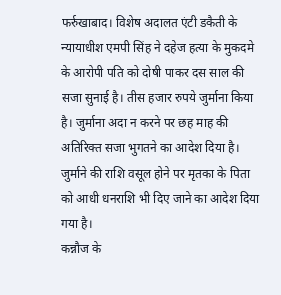फर्रुखाबाद। विशेष अदालत एंटी डकैती के न्यायाधीश एमपी सिंह ने दहेज हत्या के मुकदमे के आरोपी पति को दोषी पाकर दस साल की सजा सुनाई है। तीस हजार रुपये जुर्माना किया है। जुर्माना अदा न करने पर छह माह की अतिरिक्त सजा भुगतने का आदेश दिया है। जुर्माने की राशि वसूल होने पर मृतका के पिता को आधी धनराशि भी दिए जाने का आदेश दिया गया है।
कन्नौज के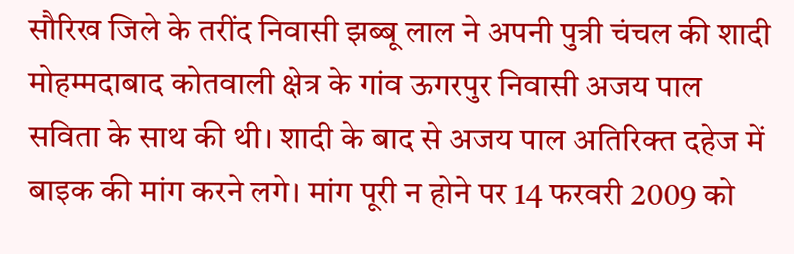सौरिख जिले के तरींद निवासी झब्बू लाल ने अपनी पुत्री चंचल की शादी मोहम्मदाबाद कोतवाली क्षेत्र के गांव ऊगरपुर निवासी अजय पाल सविता के साथ की थी। शादी के बाद से अजय पाल अतिरिक्त दहेज में बाइक की मांग करने लगे। मांग पूरी न होने पर 14 फरवरी 2009 को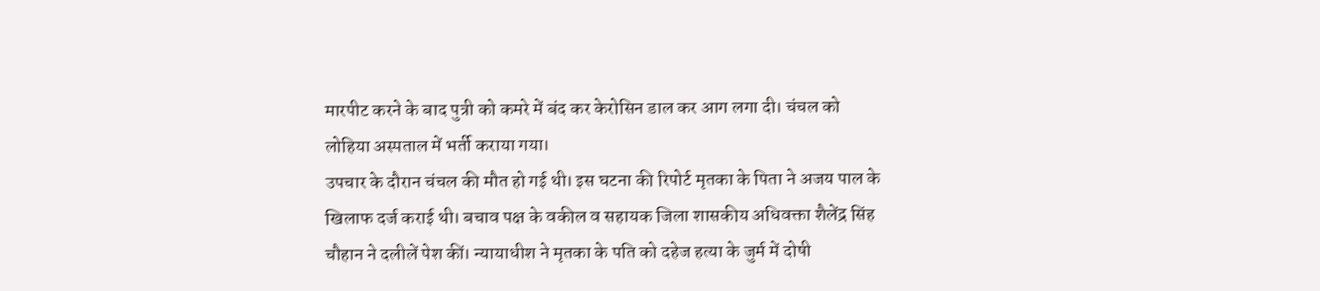मारपीट करने के बाद पुत्री को कमरे में बंद कर केरोसिन डाल कर आग लगा दी। चंचल को लोहिया अस्पताल में भर्ती कराया गया।
उपचार के दौरान चंचल की मौत हो गई थी। इस घटना की रिपोर्ट मृतका के पिता ने अजय पाल के खिलाफ दर्ज कराई थी। बचाव पक्ष के वकील व सहायक जिला शासकीय अधिवक्ता शैलेंद्र सिंह चौहान ने दलीलें पेश कीं। न्यायाधीश ने मृतका के पति को दहेज हत्या के जुर्म में दोषी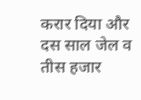करार दिया और दस साल जेल व तीस हजार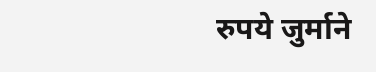रुपये जुर्माने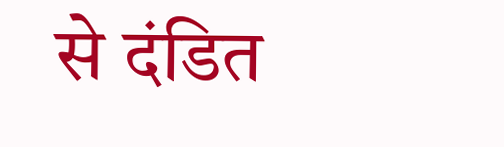से दंडित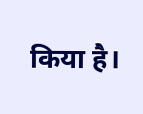किया है।